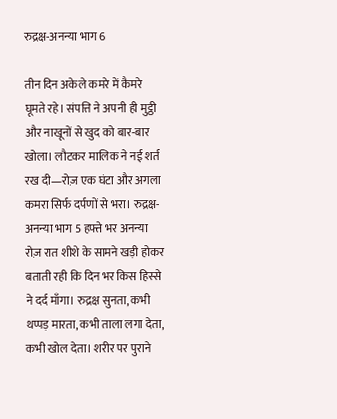रुद्रक्ष-अनन्या भाग 6

तीन दिन अकेले कमरे में कैमरे घूमते रहे। संपत्ति ने अपनी ही मुट्ठी और नाखूनों से खुद को बार-बार खोला। लौटकर मालिक ने नई शर्त रख दी—रोज़ एक घंटा और अगला कमरा सिर्फ दर्पणों से भरा। रुद्रक्ष-अनन्या भाग 5 हफ्ते भर अनन्या रोज़ रात शीशे के सामने खड़ी होकर बताती रही कि दिन भर किस हिस्से ने दर्द माँगा। रुद्रक्ष सुनता, कभी थप्पड़ मारता, कभी ताला लगा देता, कभी खोल देता। शरीर पर पुराने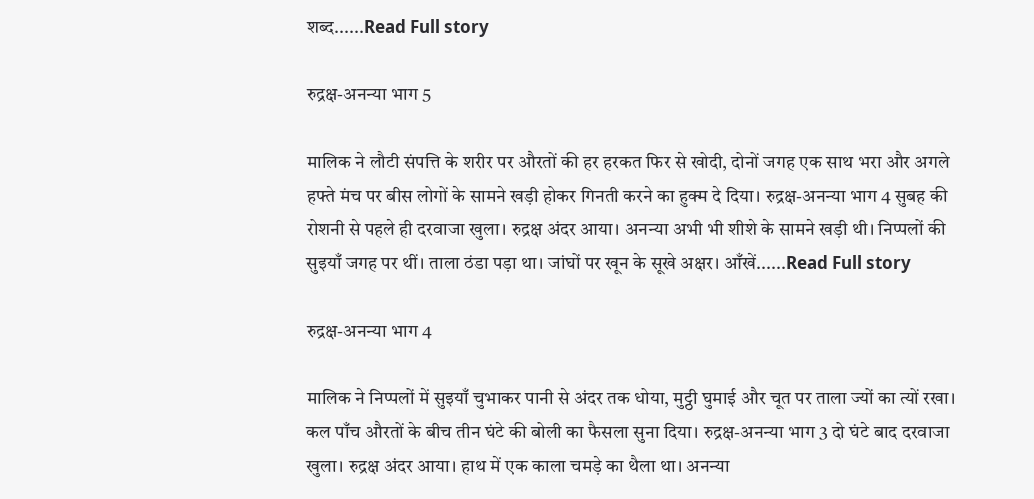शब्द......Read Full story

रुद्रक्ष-अनन्या भाग 5

मालिक ने लौटी संपत्ति के शरीर पर औरतों की हर हरकत फिर से खोदी, दोनों जगह एक साथ भरा और अगले हफ्ते मंच पर बीस लोगों के सामने खड़ी होकर गिनती करने का हुक्म दे दिया। रुद्रक्ष-अनन्या भाग 4 सुबह की रोशनी से पहले ही दरवाजा खुला। रुद्रक्ष अंदर आया। अनन्या अभी भी शीशे के सामने खड़ी थी। निप्पलों की सुइयाँ जगह पर थीं। ताला ठंडा पड़ा था। जांघों पर खून के सूखे अक्षर। आँखें......Read Full story

रुद्रक्ष-अनन्या भाग 4

मालिक ने निप्पलों में सुइयाँ चुभाकर पानी से अंदर तक धोया, मुट्ठी घुमाई और चूत पर ताला ज्यों का त्यों रखा। कल पाँच औरतों के बीच तीन घंटे की बोली का फैसला सुना दिया। रुद्रक्ष-अनन्या भाग 3 दो घंटे बाद दरवाजा खुला। रुद्रक्ष अंदर आया। हाथ में एक काला चमड़े का थैला था। अनन्या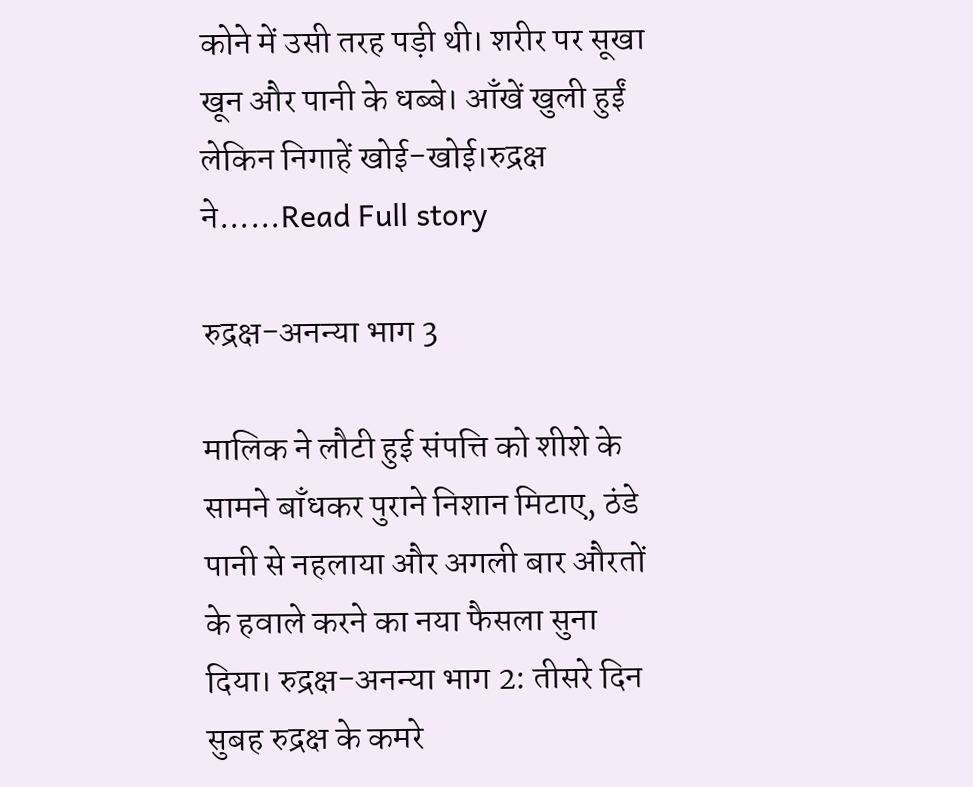कोने में उसी तरह पड़ी थी। शरीर पर सूखा खून और पानी के धब्बे। आँखें खुली हुईं लेकिन निगाहें खोई-खोई।रुद्रक्ष ने......Read Full story

रुद्रक्ष-अनन्या भाग 3

मालिक ने लौटी हुई संपत्ति को शीशे के सामने बाँधकर पुराने निशान मिटाए, ठंडे पानी से नहलाया और अगली बार औरतों के हवाले करने का नया फैसला सुना दिया। रुद्रक्ष-अनन्या भाग 2: तीसरे दिन सुबह रुद्रक्ष के कमरे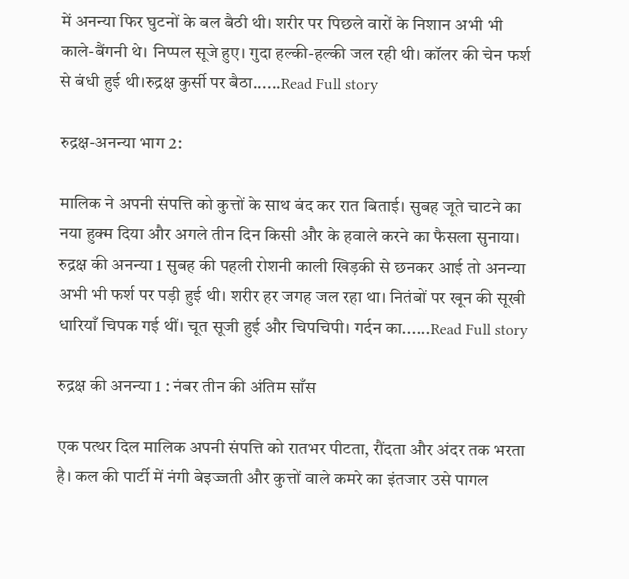में अनन्या फिर घुटनों के बल बैठी थी। शरीर पर पिछले वारों के निशान अभी भी काले-बैंगनी थे। निप्पल सूजे हुए। गुदा हल्की-हल्की जल रही थी। कॉलर की चेन फर्श से बंधी हुई थी।रुद्रक्ष कुर्सी पर बैठा......Read Full story

रुद्रक्ष-अनन्या भाग 2:

मालिक ने अपनी संपत्ति को कुत्तों के साथ बंद कर रात बिताई। सुबह जूते चाटने का नया हुक्म दिया और अगले तीन दिन किसी और के हवाले करने का फैसला सुनाया। रुद्रक्ष की अनन्या 1 सुबह की पहली रोशनी काली खिड़की से छनकर आई तो अनन्या अभी भी फर्श पर पड़ी हुई थी। शरीर हर जगह जल रहा था। नितंबों पर खून की सूखी धारियाँ चिपक गई थीं। चूत सूजी हुई और चिपचिपी। गर्दन का......Read Full story

रुद्रक्ष की अनन्या 1 : नंबर तीन की अंतिम साँस

एक पत्थर दिल मालिक अपनी संपत्ति को रातभर पीटता, रौंदता और अंदर तक भरता है। कल की पार्टी में नंगी बेइज्जती और कुत्तों वाले कमरे का इंतजार उसे पागल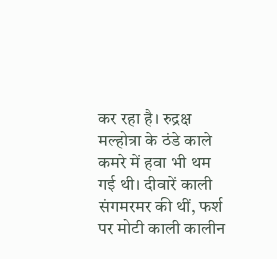कर रहा है। रुद्रक्ष मल्होत्रा के ठंडे काले कमरे में हवा भी थम गई थी। दीवारें काली संगमरमर की थीं, फर्श पर मोटी काली कालीन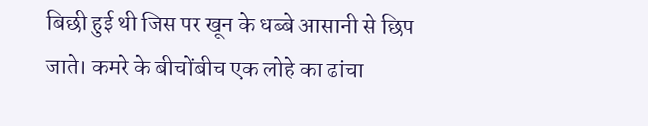बिछी हुई थी जिस पर खून के धब्बे आसानी से छिप जाते। कमरे के बीचोंबीच एक लोहे का ढांचा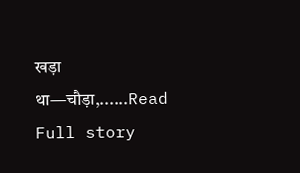खड़ा था—चौड़ा,......Read Full story